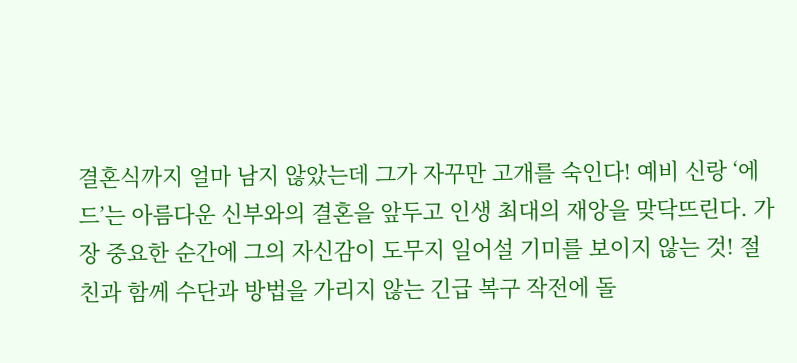결혼식까지 얼마 남지 않았는데 그가 자꾸만 고개를 숙인다! 예비 신랑 ‘에드’는 아름다운 신부와의 결혼을 앞두고 인생 최대의 재앙을 맞닥뜨린다. 가장 중요한 순간에 그의 자신감이 도무지 일어설 기미를 보이지 않는 것! 절친과 함께 수단과 방법을 가리지 않는 긴급 복구 작전에 돌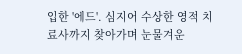입한 '에드'. 심지어 수상한 영적 치료사까지 찾아가며 눈물겨운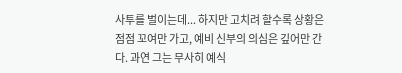사투를 벌이는데... 하지만 고치려 할수록 상황은 점점 꼬여만 가고, 예비 신부의 의심은 깊어만 간다. 과연 그는 무사히 예식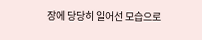장에 당당히 일어선 모습으로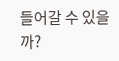들어갈 수 있을까?